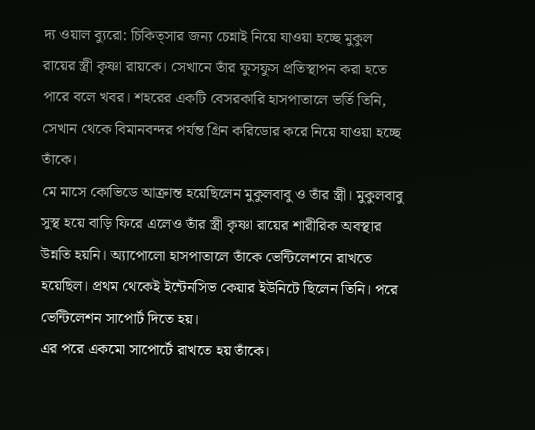দ্য ওয়াল ব্যুরো: চিকিত্সার জন্য চেন্নাই নিয়ে যাওয়া হচ্ছে মুকুল রায়ের স্ত্রী কৃষ্ণা রায়কে। সেখানে তাঁর ফুসফুস প্রতিস্থাপন করা হতে পারে বলে খবর। শহরের একটি বেসরকারি হাসপাতালে ভর্তি তিনি, সেখান থেকে বিমানবন্দর পর্যন্ত গ্রিন করিডোর করে নিয়ে যাওয়া হচ্ছে তাঁকে।
মে মাসে কোভিডে আক্রান্ত হয়েছিলেন মুকুলবাবু ও তাঁর স্ত্রী। মুকুলবাবু সুস্থ হয়ে বাড়ি ফিরে এলেও তাঁর স্ত্রী কৃষ্ণা রায়ের শারীরিক অবস্থার উন্নতি হয়নি। অ্যাপোলো হাসপাতালে তাঁকে ভেন্টিলেশনে রাখতে হয়েছিল। প্রথম থেকেই ইন্টেনসিভ কেয়ার ইউনিটে ছিলেন তিনি। পরে ভেন্টিলেশন সাপোর্ট দিতে হয়।
এর পরে একমো সাপোর্টে রাখতে হয় তাঁকে।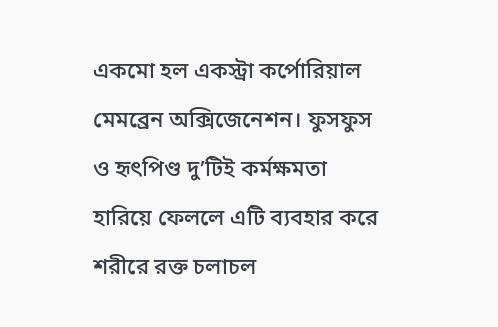একমো হল একস্ট্রা কর্পোরিয়াল মেমব্রেন অক্সিজেনেশন। ফুসফুস ও হৃৎপিণ্ড দু’টিই কর্মক্ষমতা হারিয়ে ফেললে এটি ব্যবহার করে শরীরে রক্ত চলাচল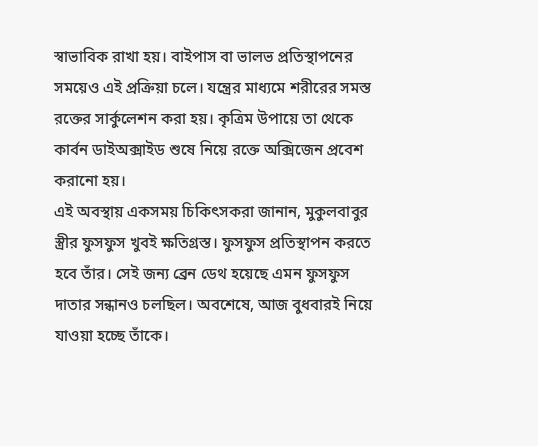স্বাভাবিক রাখা হয়। বাইপাস বা ভালভ প্রতিস্থাপনের সময়েও এই প্রক্রিয়া চলে। যন্ত্রের মাধ্যমে শরীরের সমস্ত রক্তের সার্কুলেশন করা হয়। কৃত্রিম উপায়ে তা থেকে কার্বন ডাইঅক্সাইড শুষে নিয়ে রক্তে অক্সিজেন প্রবেশ করানো হয়।
এই অবস্থায় একসময় চিকিৎসকরা জানান, মুকুলবাবুর স্ত্রীর ফুসফুস খুবই ক্ষতিগ্রস্ত। ফুসফুস প্রতিস্থাপন করতে হবে তাঁর। সেই জন্য ব্রেন ডেথ হয়েছে এমন ফুসফুস দাতার সন্ধানও চলছিল। অবশেষে, আজ বুধবারই নিয়ে যাওয়া হচ্ছে তাঁকে।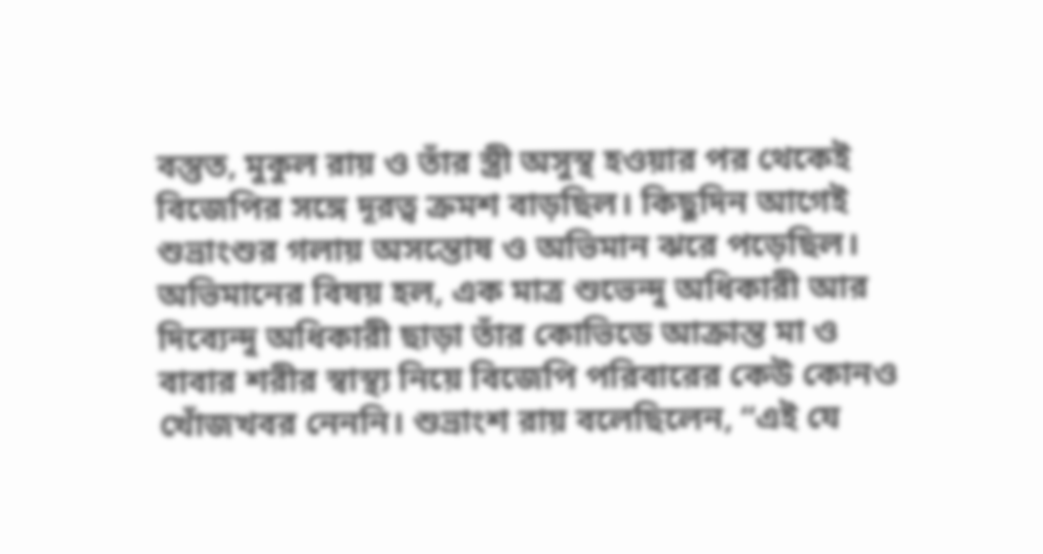বস্তুত, মুকুল রায় ও তাঁর স্ত্রী অসুস্থ হওয়ার পর থেকেই বিজেপির সঙ্গে দূরত্ব ক্রমশ বাড়ছিল। কিছুদিন আগেই শুভ্রাংশুর গলায় অসন্তোষ ও অভিমান ঝরে পড়েছিল। অভিমানের বিষয় হল, এক মাত্র শুভেন্দু অধিকারী আর দিব্যেন্দু অধিকারী ছাড়া তাঁর কোভিডে আক্রান্ত মা ও বাবার শরীর স্বাস্থ্য নিয়ে বিজেপি পরিবারের কেউ কোনও খোঁজখবর নেননি। শুভ্রাংশ রায় বলেছিলেন, “এই যে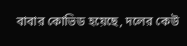বাবার কোভিড হয়েছে, দলের কেউ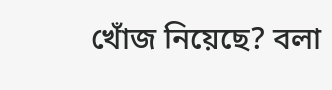খোঁজ নিয়েছে? বলা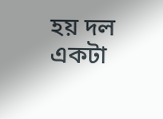হয় দল একটা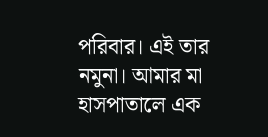পরিবার। এই তার নমুনা। আমার মা হাসপাতালে এক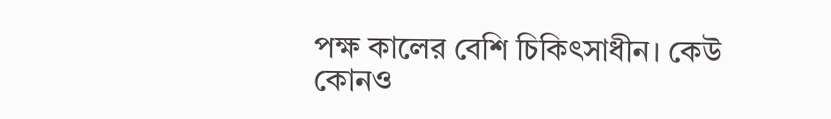পক্ষ কালের বেশি চিকিৎসাধীন। কেউ কোনও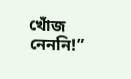খোঁজ নেননি!”